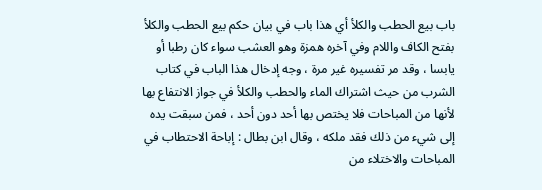باب بيع الحطب والكلأ أي هذا باب في بيان حكم بيع الحطب والكلأ بفتح الكاف واللام وفي آخره همزة وهو العشب سواء كان رطبا أو يابسا ، وقد مر تفسيره غير مرة ، وجه إدخال هذا الباب في كتاب الشرب من حيث اشتراك الماء والحطب والكلأ في جواز الانتفاع بها لأنها من المباحات فلا يختص بها أحد دون أحد ، فمن سبقت يده إلى شيء من ذلك فقد ملكه ، وقال ابن بطال : إباحة الاحتطاب في المباحات والاختلاء من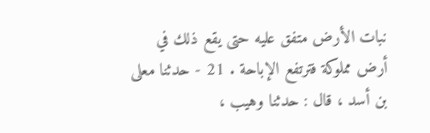نبات الأرض متفق عليه حتى يقع ذلك في أرض مملوكة فترتفع الإباحة . 21 - حدثنا معلى بن أسد ، قال : حدثنا وهيب ،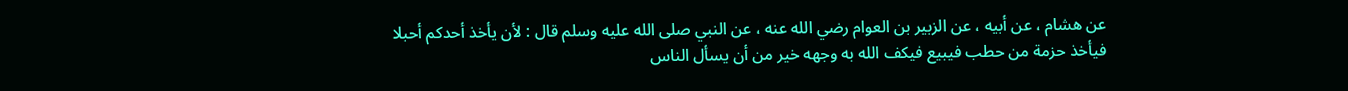عن هشام ، عن أبيه ، عن الزبير بن العوام رضي الله عنه ، عن النبي صلى الله عليه وسلم قال : لأن يأخذ أحدكم أحبلا فيأخذ حزمة من حطب فيبيع فيكف الله به وجهه خير من أن يسأل الناس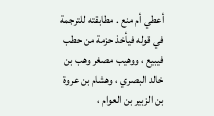أعطي أم منع . مطابقته للترجمة في قوله فيأخذ حزمة من حطب فيبيع ، ووهيب مصغر وهب بن خالد البصري ، وهشام بن عروة بن الزبير بن العوام ،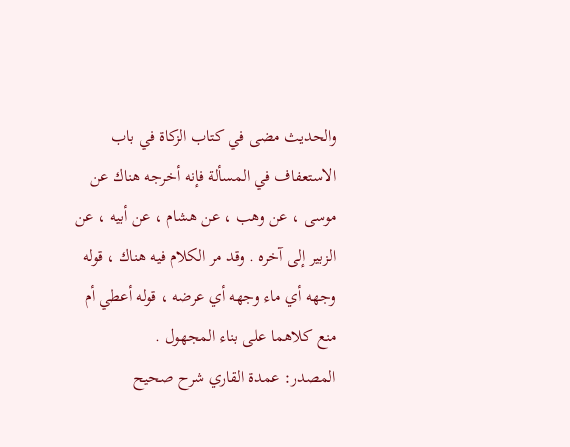والحديث مضى في كتاب الزكاة في باب الاستعفاف في المسألة فإنه أخرجه هناك عن موسى ، عن وهب ، عن هشام ، عن أبيه ، عن الزبير إلى آخره . وقد مر الكلام فيه هناك ، قوله وجهه أي ماء وجهه أي عرضه ، قوله أعطي أم منع كلاهما على بناء المجهول .
المصدر: عمدة القاري شرح صحيح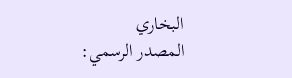البخاري
المصدر الرسمي: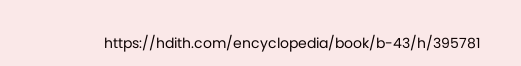https://hdith.com/encyclopedia/book/b-43/h/395781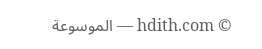© hdith.com — الموسوعة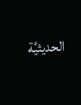الحديثيَّة